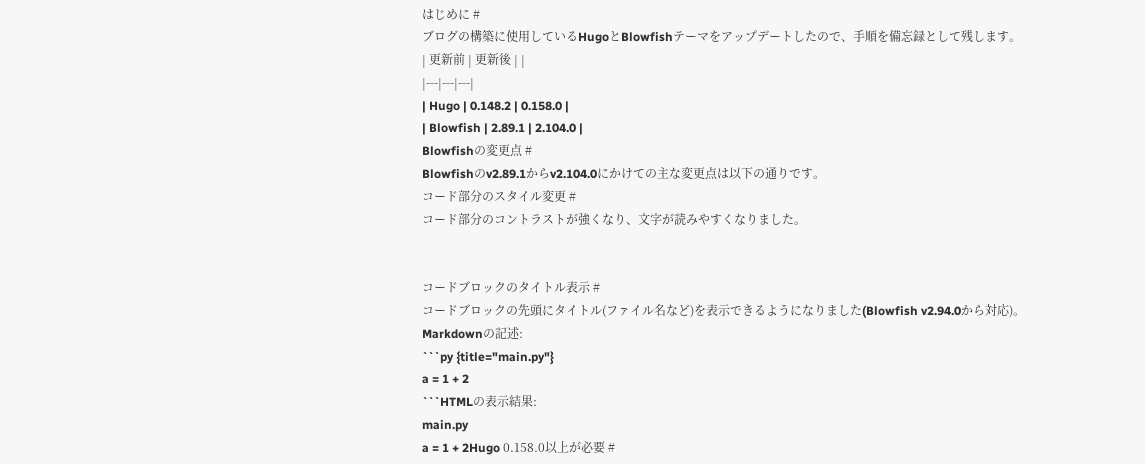はじめに #
ブログの構築に使用しているHugoとBlowfishテーマをアップデートしたので、手順を備忘録として残します。
| 更新前 | 更新後 | |
|---|---|---|
| Hugo | 0.148.2 | 0.158.0 |
| Blowfish | 2.89.1 | 2.104.0 |
Blowfishの変更点 #
Blowfishのv2.89.1からv2.104.0にかけての主な変更点は以下の通りです。
コード部分のスタイル変更 #
コード部分のコントラストが強くなり、文字が読みやすくなりました。


コードブロックのタイトル表示 #
コードブロックの先頭にタイトル(ファイル名など)を表示できるようになりました(Blowfish v2.94.0から対応)。
Markdownの記述:
```py {title="main.py"}
a = 1 + 2
```HTMLの表示結果:
main.py
a = 1 + 2Hugo 0.158.0以上が必要 #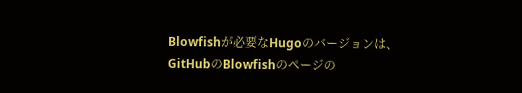Blowfishが必要なHugoのバージョンは、GitHubのBlowfishのページの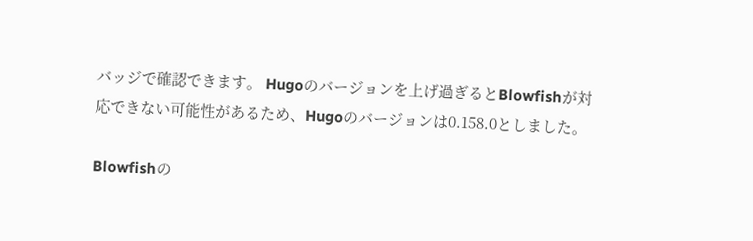バッジで確認できます。 Hugoのバージョンを上げ過ぎるとBlowfishが対応できない可能性があるため、Hugoのバージョンは0.158.0としました。

Blowfishの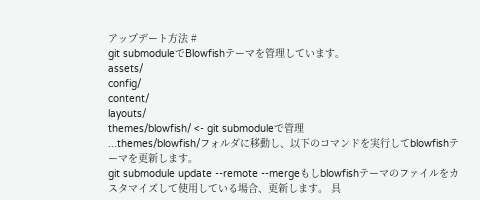アップデート方法 #
git submoduleでBlowfishテーマを管理しています。
assets/
config/
content/
layouts/
themes/blowfish/ <- git submoduleで管理
...themes/blowfish/フォルダに移動し、以下のコマンドを実行してblowfishテーマを更新します。
git submodule update --remote --mergeもしblowfishテーマのファイルをカスタマイズして使用している場合、更新します。 具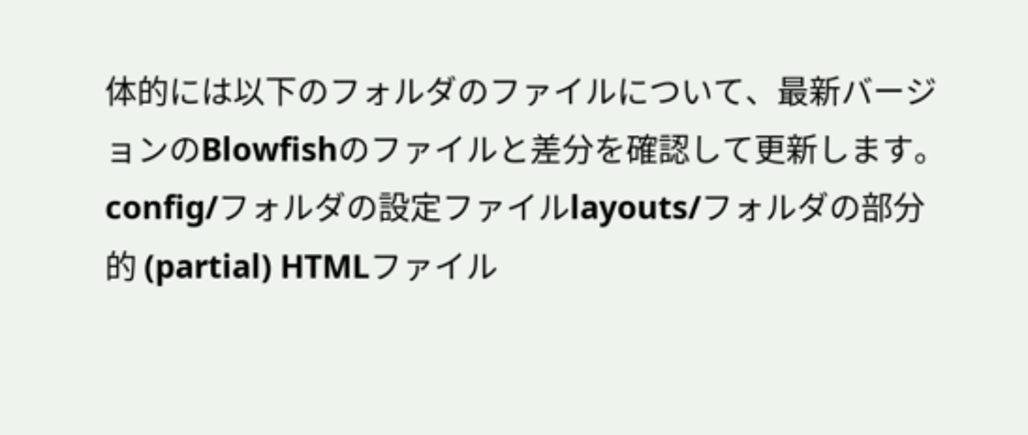体的には以下のフォルダのファイルについて、最新バージョンのBlowfishのファイルと差分を確認して更新します。
config/フォルダの設定ファイルlayouts/フォルダの部分的 (partial) HTMLファイル